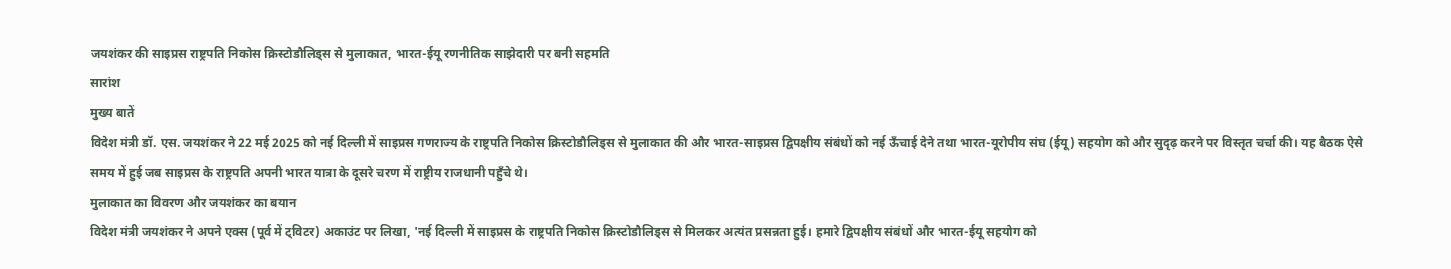जयशंकर की साइप्रस राष्ट्रपति निकोस क्रिस्टोडौलिड्स से मुलाकात, भारत-ईयू रणनीतिक साझेदारी पर बनी सहमति
सारांश
मुख्य बातें
विदेश मंत्री डॉ. एस. जयशंकर ने 22 मई 2025 को नई दिल्ली में साइप्रस गणराज्य के राष्ट्रपति निकोस क्रिस्टोडौलिड्स से मुलाकात की और भारत-साइप्रस द्विपक्षीय संबंधों को नई ऊँचाई देने तथा भारत-यूरोपीय संघ (ईयू) सहयोग को और सुदृढ़ करने पर विस्तृत चर्चा की। यह बैठक ऐसे समय में हुई जब साइप्रस के राष्ट्रपति अपनी भारत यात्रा के दूसरे चरण में राष्ट्रीय राजधानी पहुँचे थे।
मुलाकात का विवरण और जयशंकर का बयान
विदेश मंत्री जयशंकर ने अपने एक्स (पूर्व में ट्विटर) अकाउंट पर लिखा, 'नई दिल्ली में साइप्रस के राष्ट्रपति निकोस क्रिस्टोडौलिड्स से मिलकर अत्यंत प्रसन्नता हुई। हमारे द्विपक्षीय संबंधों और भारत-ईयू सहयोग को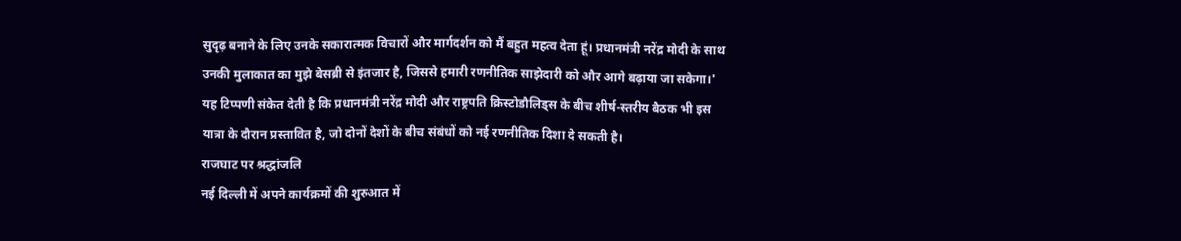सुदृढ़ बनाने के लिए उनके सकारात्मक विचारों और मार्गदर्शन को मैं बहुत महत्व देता हूं। प्रधानमंत्री नरेंद्र मोदी के साथ उनकी मुलाकात का मुझे बेसब्री से इंतजार है, जिससे हमारी रणनीतिक साझेदारी को और आगे बढ़ाया जा सकेगा।'
यह टिप्पणी संकेत देती है कि प्रधानमंत्री नरेंद्र मोदी और राष्ट्रपति क्रिस्टोडौलिड्स के बीच शीर्ष-स्तरीय बैठक भी इस यात्रा के दौरान प्रस्तावित है, जो दोनों देशों के बीच संबंधों को नई रणनीतिक दिशा दे सकती है।
राजघाट पर श्रद्धांजलि
नई दिल्ली में अपने कार्यक्रमों की शुरुआत में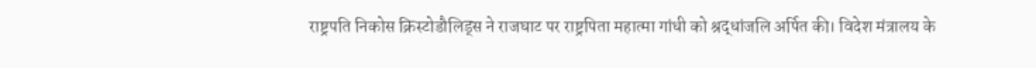राष्ट्रपति निकोस क्रिस्टोडौलिड्स ने राजघाट पर राष्ट्रपिता महात्मा गांधी को श्रद्धांजलि अर्पित की। विदेश मंत्रालय के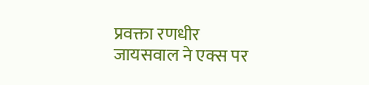प्रवक्ता रणधीर जायसवाल ने एक्स पर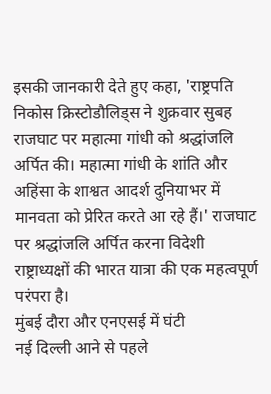इसकी जानकारी देते हुए कहा, 'राष्ट्रपति निकोस क्रिस्टोडौलिड्स ने शुक्रवार सुबह राजघाट पर महात्मा गांधी को श्रद्धांजलि अर्पित की। महात्मा गांधी के शांति और अहिंसा के शाश्वत आदर्श दुनियाभर में मानवता को प्रेरित करते आ रहे हैं।' राजघाट पर श्रद्धांजलि अर्पित करना विदेशी राष्ट्राध्यक्षों की भारत यात्रा की एक महत्वपूर्ण परंपरा है।
मुंबई दौरा और एनएसई में घंटी
नई दिल्ली आने से पहले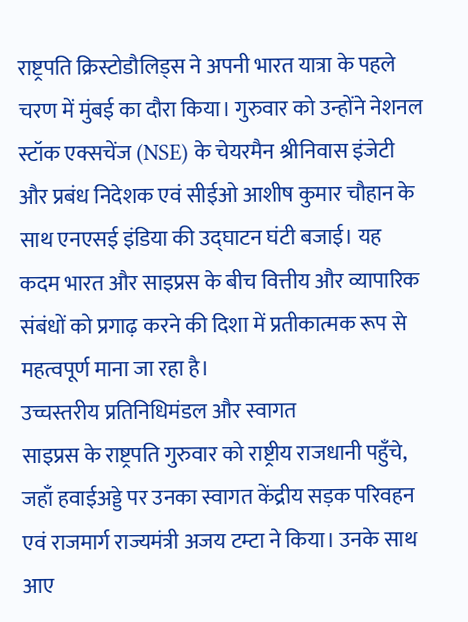राष्ट्रपति क्रिस्टोडौलिड्स ने अपनी भारत यात्रा के पहले चरण में मुंबई का दौरा किया। गुरुवार को उन्होंने नेशनल स्टॉक एक्सचेंज (NSE) के चेयरमैन श्रीनिवास इंजेटी और प्रबंध निदेशक एवं सीईओ आशीष कुमार चौहान के साथ एनएसई इंडिया की उद्घाटन घंटी बजाई। यह कदम भारत और साइप्रस के बीच वित्तीय और व्यापारिक संबंधों को प्रगाढ़ करने की दिशा में प्रतीकात्मक रूप से महत्वपूर्ण माना जा रहा है।
उच्चस्तरीय प्रतिनिधिमंडल और स्वागत
साइप्रस के राष्ट्रपति गुरुवार को राष्ट्रीय राजधानी पहुँचे, जहाँ हवाईअड्डे पर उनका स्वागत केंद्रीय सड़क परिवहन एवं राजमार्ग राज्यमंत्री अजय टम्टा ने किया। उनके साथ आए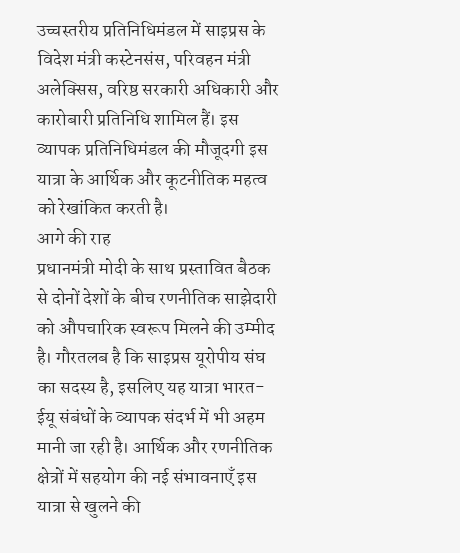उच्चस्तरीय प्रतिनिधिमंडल में साइप्रस के विदेश मंत्री कस्टेनसंस, परिवहन मंत्री अलेक्सिस, वरिष्ठ सरकारी अधिकारी और कारोबारी प्रतिनिधि शामिल हैं। इस व्यापक प्रतिनिधिमंडल की मौजूदगी इस यात्रा के आर्थिक और कूटनीतिक महत्व को रेखांकित करती है।
आगे की राह
प्रधानमंत्री मोदी के साथ प्रस्तावित बैठक से दोनों देशों के बीच रणनीतिक साझेदारी को औपचारिक स्वरूप मिलने की उम्मीद है। गौरतलब है कि साइप्रस यूरोपीय संघ का सदस्य है, इसलिए यह यात्रा भारत-ईयू संबंधों के व्यापक संदर्भ में भी अहम मानी जा रही है। आर्थिक और रणनीतिक क्षेत्रों में सहयोग की नई संभावनाएँ इस यात्रा से खुलने की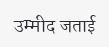उम्मीद जताई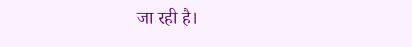जा रही है।